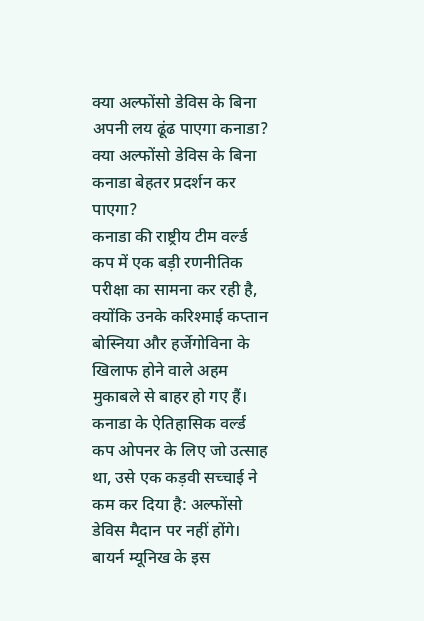क्या अल्फोंसो डेविस के बिना अपनी लय ढूंढ पाएगा कनाडा?
क्या अल्फोंसो डेविस के बिना कनाडा बेहतर प्रदर्शन कर पाएगा?
कनाडा की राष्ट्रीय टीम वर्ल्ड कप में एक बड़ी रणनीतिक परीक्षा का सामना कर रही है, क्योंकि उनके करिश्माई कप्तान बोस्निया और हर्जेगोविना के खिलाफ होने वाले अहम मुकाबले से बाहर हो गए हैं।
कनाडा के ऐतिहासिक वर्ल्ड कप ओपनर के लिए जो उत्साह था, उसे एक कड़वी सच्चाई ने कम कर दिया है: अल्फोंसो डेविस मैदान पर नहीं होंगे। बायर्न म्यूनिख के इस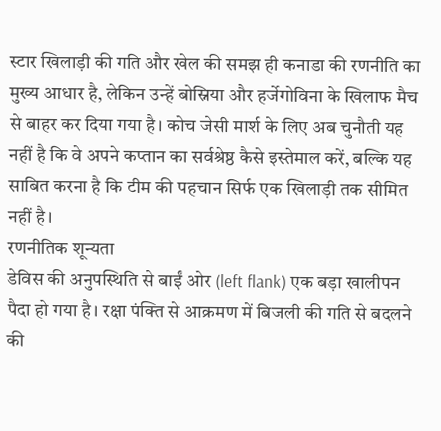स्टार खिलाड़ी की गति और खेल की समझ ही कनाडा की रणनीति का मुख्य आधार है, लेकिन उन्हें बोस्निया और हर्जेगोविना के खिलाफ मैच से बाहर कर दिया गया है। कोच जेसी मार्श के लिए अब चुनौती यह नहीं है कि वे अपने कप्तान का सर्वश्रेष्ठ कैसे इस्तेमाल करें, बल्कि यह साबित करना है कि टीम की पहचान सिर्फ एक खिलाड़ी तक सीमित नहीं है।
रणनीतिक शून्यता
डेविस की अनुपस्थिति से बाईं ओर (left flank) एक बड़ा खालीपन पैदा हो गया है। रक्षा पंक्ति से आक्रमण में बिजली की गति से बदलने की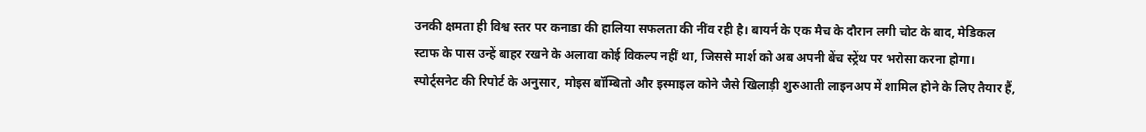उनकी क्षमता ही विश्व स्तर पर कनाडा की हालिया सफलता की नींव रही है। बायर्न के एक मैच के दौरान लगी चोट के बाद, मेडिकल स्टाफ के पास उन्हें बाहर रखने के अलावा कोई विकल्प नहीं था, जिससे मार्श को अब अपनी बेंच स्ट्रेंथ पर भरोसा करना होगा। स्पोर्ट्सनेट की रिपोर्ट के अनुसार, मोइस बॉम्बितो और इस्माइल कोने जैसे खिलाड़ी शुरुआती लाइनअप में शामिल होने के लिए तैयार हैं,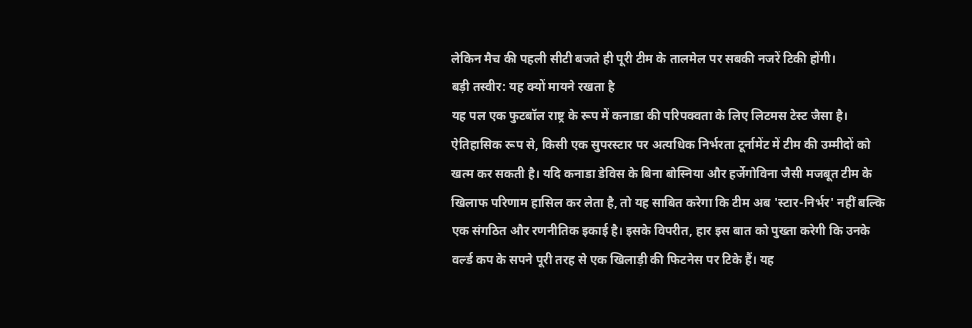लेकिन मैच की पहली सीटी बजते ही पूरी टीम के तालमेल पर सबकी नजरें टिकी होंगी।
बड़ी तस्वीर: यह क्यों मायने रखता है
यह पल एक फुटबॉल राष्ट्र के रूप में कनाडा की परिपक्वता के लिए लिटमस टेस्ट जैसा है। ऐतिहासिक रूप से, किसी एक सुपरस्टार पर अत्यधिक निर्भरता टूर्नामेंट में टीम की उम्मीदों को खत्म कर सकती है। यदि कनाडा डेविस के बिना बोस्निया और हर्जेगोविना जैसी मजबूत टीम के खिलाफ परिणाम हासिल कर लेता है, तो यह साबित करेगा कि टीम अब 'स्टार-निर्भर' नहीं बल्कि एक संगठित और रणनीतिक इकाई है। इसके विपरीत, हार इस बात को पुख्ता करेगी कि उनके वर्ल्ड कप के सपने पूरी तरह से एक खिलाड़ी की फिटनेस पर टिके हैं। यह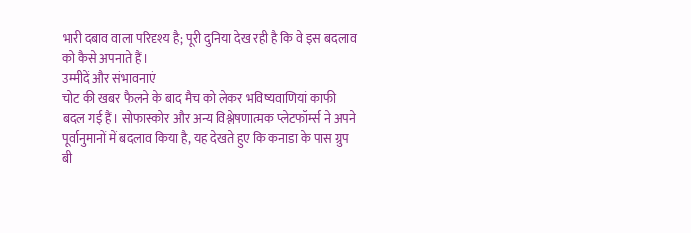भारी दबाव वाला परिदृश्य है; पूरी दुनिया देख रही है कि वे इस बदलाव को कैसे अपनाते हैं।
उम्मीदें और संभावनाएं
चोट की खबर फैलने के बाद मैच को लेकर भविष्यवाणियां काफी बदल गई हैं। सोफास्कोर और अन्य विश्लेषणात्मक प्लेटफॉर्म्स ने अपने पूर्वानुमानों में बदलाव किया है, यह देखते हुए कि कनाडा के पास ग्रुप बी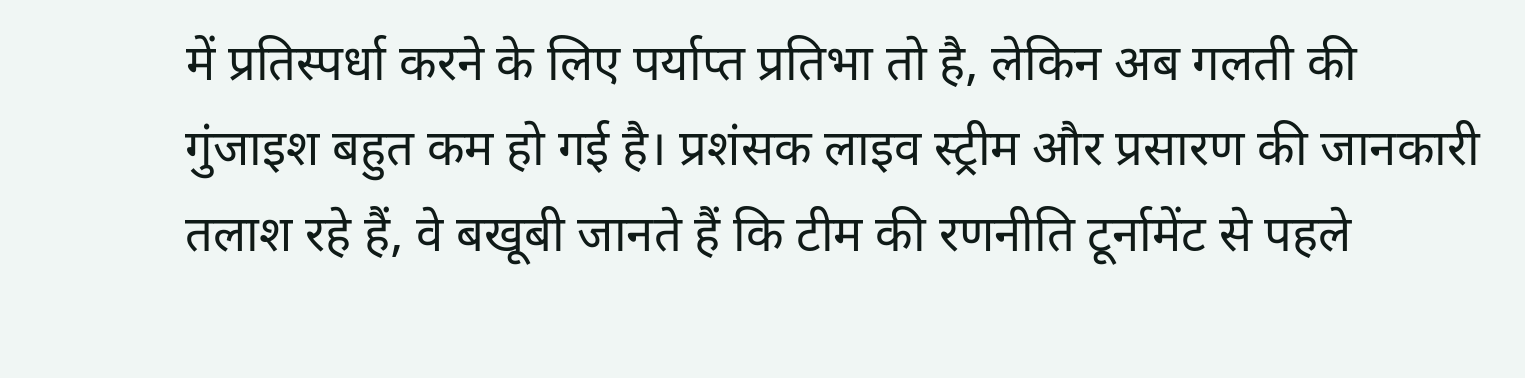में प्रतिस्पर्धा करने के लिए पर्याप्त प्रतिभा तो है, लेकिन अब गलती की गुंजाइश बहुत कम हो गई है। प्रशंसक लाइव स्ट्रीम और प्रसारण की जानकारी तलाश रहे हैं, वे बखूबी जानते हैं कि टीम की रणनीति टूर्नामेंट से पहले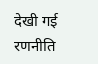देखी गई रणनीति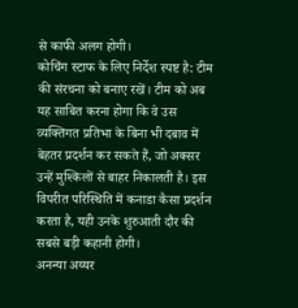से काफी अलग होगी।
कोचिंग स्टाफ के लिए निर्देश स्पष्ट है: टीम की संरचना को बनाए रखें। टीम को अब यह साबित करना होगा कि वे उस व्यक्तिगत प्रतिभा के बिना भी दबाव में बेहतर प्रदर्शन कर सकते हैं, जो अक्सर उन्हें मुश्किलों से बाहर निकालती है। इस विपरीत परिस्थिति में कनाडा कैसा प्रदर्शन करता है, यही उनके शुरुआती दौर की सबसे बड़ी कहानी होगी।
अनन्या अय्यर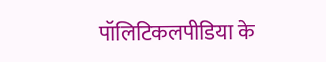पॉलिटिकलपीडिया के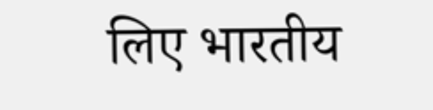लिए भारतीय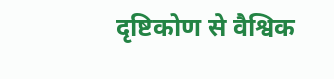दृष्टिकोण से वैश्विक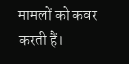मामलों को कवर करती हैं।